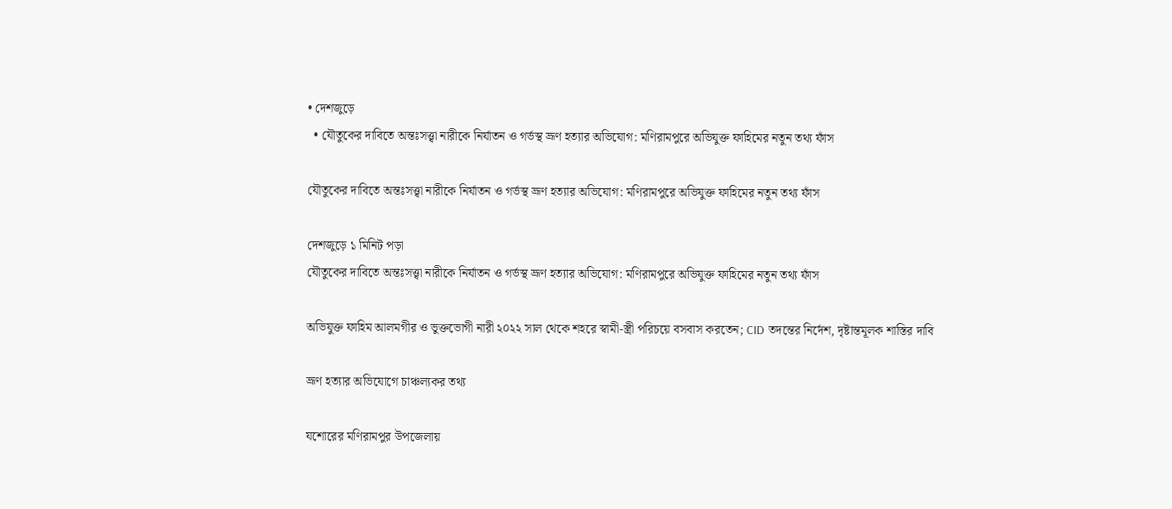• দেশজুড়ে
  • যৌতুকের দাবিতে অন্তঃসত্ত্বা নারীকে নির্যাতন ও গর্ভস্থ ভ্রূণ হত্যার অভিযোগ: মণিরামপুরে অভিযুক্ত ফাহিমের নতুন তথ্য ফাঁস

যৌতুকের দাবিতে অন্তঃসত্ত্বা নারীকে নির্যাতন ও গর্ভস্থ ভ্রূণ হত্যার অভিযোগ: মণিরামপুরে অভিযুক্ত ফাহিমের নতুন তথ্য ফাঁস

দেশজুড়ে ১ মিনিট পড়া
যৌতুকের দাবিতে অন্তঃসত্ত্বা নারীকে নির্যাতন ও গর্ভস্থ ভ্রূণ হত্যার অভিযোগ: মণিরামপুরে অভিযুক্ত ফাহিমের নতুন তথ্য ফাঁস

অভিযুক্ত ফাহিম আলমগীর ও ভুক্তভোগী নারী ২০২২ সাল থেকে শহরে স্বামী-স্ত্রী পরিচয়ে বসবাস করতেন; CID তদন্তের নির্দেশ, দৃষ্টান্তমূলক শাস্তির দাবি

ভ্রূণ হত্যার অভিযোগে চাঞ্চল্যকর তথ্য

যশোরের মণিরামপুর উপজেলায়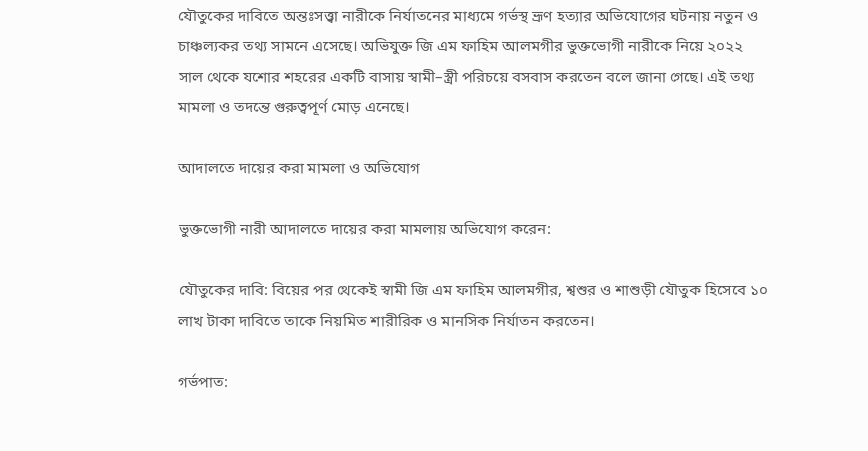যৌতুকের দাবিতে অন্তঃসত্ত্বা নারীকে নির্যাতনের মাধ্যমে গর্ভস্থ ভ্রূণ হত্যার অভিযোগের ঘটনায় নতুন ও চাঞ্চল্যকর তথ্য সামনে এসেছে। অভিযুক্ত জি এম ফাহিম আলমগীর ভুক্তভোগী নারীকে নিয়ে ২০২২ সাল থেকে যশোর শহরের একটি বাসায় স্বামী–স্ত্রী পরিচয়ে বসবাস করতেন বলে জানা গেছে। এই তথ্য মামলা ও তদন্তে গুরুত্বপূর্ণ মোড় এনেছে।

আদালতে দায়ের করা মামলা ও অভিযোগ

ভুক্তভোগী নারী আদালতে দায়ের করা মামলায় অভিযোগ করেন:

যৌতুকের দাবি: বিয়ের পর থেকেই স্বামী জি এম ফাহিম আলমগীর, শ্বশুর ও শাশুড়ী যৌতুক হিসেবে ১০ লাখ টাকা দাবিতে তাকে নিয়মিত শারীরিক ও মানসিক নির্যাতন করতেন।

গর্ভপাত: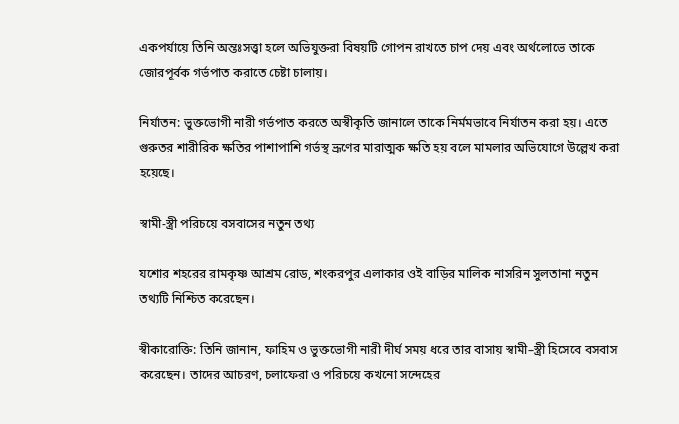একপর্যায়ে তিনি অন্তঃসত্ত্বা হলে অভিযুক্তরা বিষয়টি গোপন রাখতে চাপ দেয় এবং অর্থলোভে তাকে জোরপূর্বক গর্ভপাত করাতে চেষ্টা চালায়।

নির্যাতন: ভুক্তভোগী নারী গর্ভপাত করতে অস্বীকৃতি জানালে তাকে নির্মমভাবে নির্যাতন করা হয়। এতে গুরুতর শারীরিক ক্ষতির পাশাপাশি গর্ভস্থ ভ্রূণের মারাত্মক ক্ষতি হয় বলে মামলার অভিযোগে উল্লেখ করা হয়েছে।

স্বামী-স্ত্রী পরিচয়ে বসবাসের নতুন তথ্য

যশোর শহরের রামকৃষ্ণ আশ্রম রোড, শংকরপুর এলাকার ওই বাড়ির মালিক নাসরিন সুলতানা নতুন তথ্যটি নিশ্চিত করেছেন।

স্বীকারোক্তি: তিনি জানান, ফাহিম ও ভুক্তভোগী নারী দীর্ঘ সময় ধরে তার বাসায় স্বামী–স্ত্রী হিসেবে বসবাস করেছেন। তাদের আচরণ, চলাফেরা ও পরিচয়ে কখনো সন্দেহের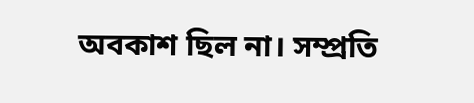অবকাশ ছিল না। সম্প্রতি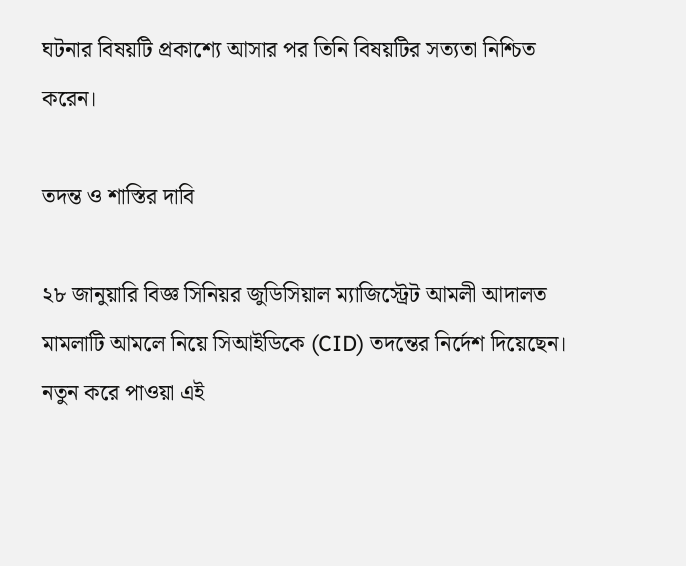ঘটনার বিষয়টি প্রকাশ্যে আসার পর তিনি বিষয়টির সত্যতা নিশ্চিত করেন।

তদন্ত ও শাস্তির দাবি

২৮ জানুয়ারি বিজ্ঞ সিনিয়র জুডিসিয়াল ম্যাজিস্ট্রেট আমলী আদালত মামলাটি আমলে নিয়ে সিআইডিকে (CID) তদন্তের নির্দেশ দিয়েছেন। নতুন করে পাওয়া এই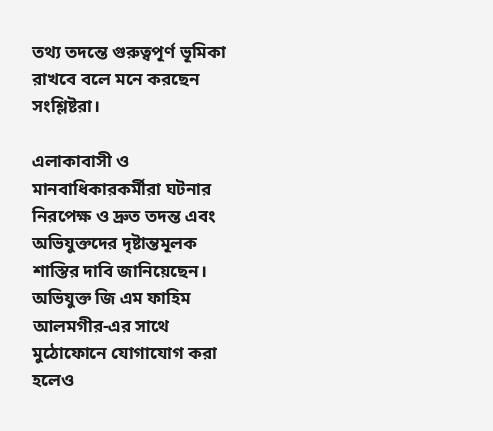তথ্য তদন্তে গুরুত্বপূর্ণ ভূমিকা রাখবে বলে মনে করছেন সংশ্লিষ্টরা।

এলাকাবাসী ও মানবাধিকারকর্মীরা ঘটনার নিরপেক্ষ ও দ্রুত তদন্ত এবং অভিযুক্তদের দৃষ্টান্তমূলক শাস্তির দাবি জানিয়েছেন। অভিযুক্ত জি এম ফাহিম আলমগীর-এর সাথে মুঠোফোনে যোগাযোগ করা হলেও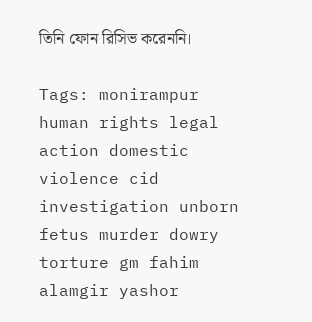তিনি ফোন রিসিভ করেননি।

Tags: monirampur human rights legal action domestic violence cid investigation unborn fetus murder dowry torture gm fahim alamgir yashor